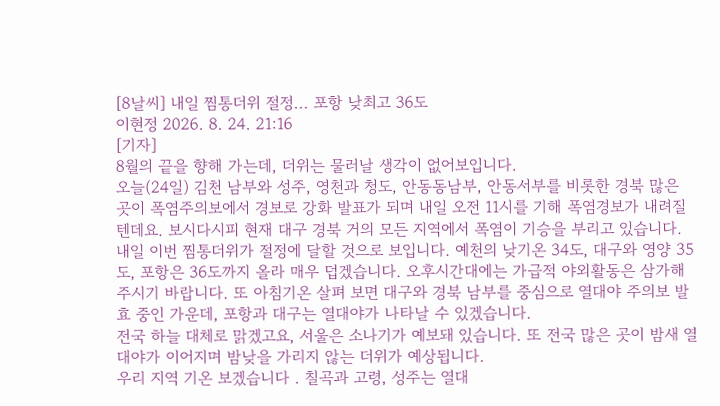[8날씨] 내일 찜통더위 절정... 포항 낮최고 36도
이현정 2026. 8. 24. 21:16
[기자]
8월의 끝을 향해 가는데, 더위는 물러날 생각이 없어보입니다.
오늘(24일) 김천 남부와 성주, 영천과 청도, 안동동남부, 안동서부를 비롯한 경북 많은 곳이 폭염주의보에서 경보로 강화 발표가 되며 내일 오전 11시를 기해 폭염경보가 내려질 텐데요. 보시다시피 현재 대구 경북 거의 모든 지역에서 폭염이 기승을 부리고 있습니다.
내일 이번 찜통더위가 절정에 달할 것으로 보입니다. 예천의 낮기온 34도, 대구와 영양 35도, 포항은 36도까지 올라 매우 덥겠습니다. 오후시간대에는 가급적 야외활동은 삼가해주시기 바랍니다. 또 아침기온 살펴 보면 대구와 경북 남부를 중심으로 열대야 주의보 발효 중인 가운데, 포항과 대구는 열대야가 나타날 수 있겠습니다.
전국 하늘 대체로 맑겠고요, 서울은 소나기가 예보돼 있습니다. 또 전국 많은 곳이 밤새 열대야가 이어지며 밤낮을 가리지 않는 더위가 예상됩니다.
우리 지역 기온 보겠습니다 . 칠곡과 고령, 성주는 열대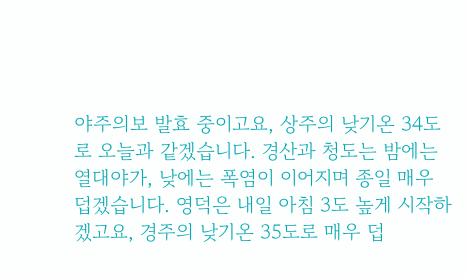야주의보 발효 중이고요, 상주의 낮기온 34도로 오늘과 같겠습니다. 경산과 청도는 밤에는 열대야가, 낮에는 폭염이 이어지며 종일 매우 덥겠습니다. 영덕은 내일 아침 3도 높게 시작하겠고요, 경주의 낮기온 35도로 매우 덥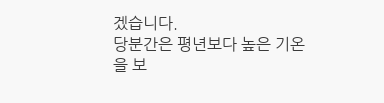겠습니다.
당분간은 평년보다 높은 기온을 보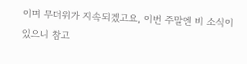이며 무더위가 지속되겠고요, 이번 주말엔 비 소식이 있으니 참고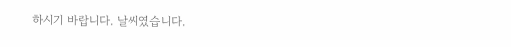하시기 바랍니다. 날씨였습니다.